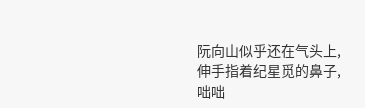阮向山似乎还在气头上,伸手指着纪星觅的鼻子,咄咄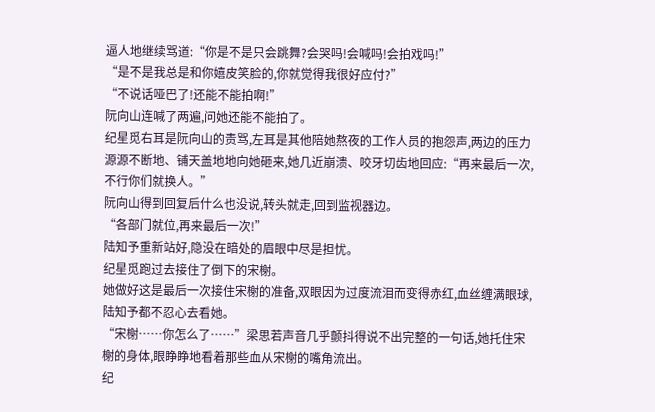逼人地继续骂道:“你是不是只会跳舞?会哭吗!会喊吗!会拍戏吗!”
“是不是我总是和你嬉皮笑脸的,你就觉得我很好应付?”
“不说话哑巴了!还能不能拍啊!”
阮向山连喊了两遍,问她还能不能拍了。
纪星觅右耳是阮向山的责骂,左耳是其他陪她熬夜的工作人员的抱怨声,两边的压力源源不断地、铺天盖地地向她砸来,她几近崩溃、咬牙切齿地回应:“再来最后一次,不行你们就换人。”
阮向山得到回复后什么也没说,转头就走,回到监视器边。
“各部门就位,再来最后一次!”
陆知予重新站好,隐没在暗处的眉眼中尽是担忧。
纪星觅跑过去接住了倒下的宋榭。
她做好这是最后一次接住宋榭的准备,双眼因为过度流泪而变得赤红,血丝缠满眼球,陆知予都不忍心去看她。
“宋榭……你怎么了……”梁思若声音几乎颤抖得说不出完整的一句话,她托住宋榭的身体,眼睁睁地看着那些血从宋榭的嘴角流出。
纪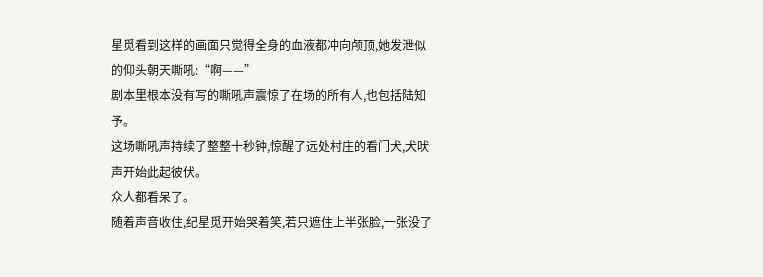星觅看到这样的画面只觉得全身的血液都冲向颅顶,她发泄似的仰头朝天嘶吼:“啊——”
剧本里根本没有写的嘶吼声震惊了在场的所有人,也包括陆知予。
这场嘶吼声持续了整整十秒钟,惊醒了远处村庄的看门犬,犬吠声开始此起彼伏。
众人都看呆了。
随着声音收住,纪星觅开始哭着笑,若只遮住上半张脸,一张没了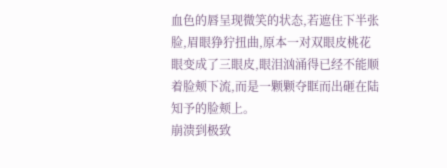血色的唇呈现微笑的状态,若遮住下半张脸,眉眼狰狞扭曲,原本一对双眼皮桃花眼变成了三眼皮,眼泪汹涌得已经不能顺着脸颊下流,而是一颗颗夺眶而出砸在陆知予的脸颊上。
崩溃到极致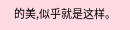的美,似乎就是这样。